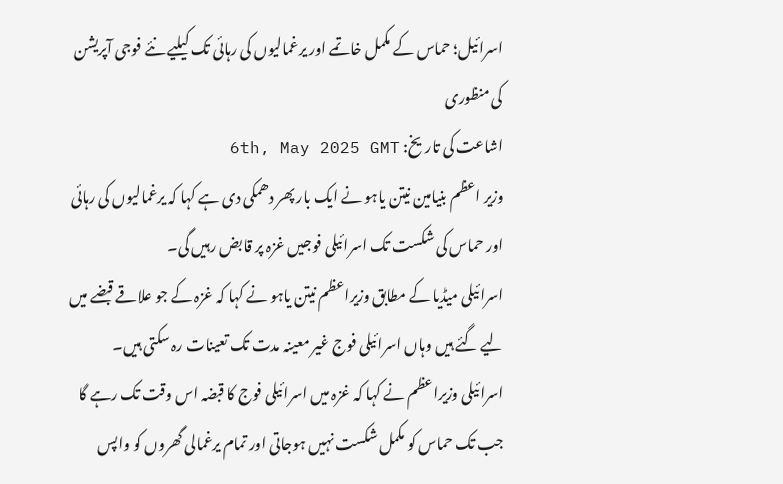اسرائیل؛ حماس کے مکمل خاتمے اور یرغمالیوں کی رہائی تک کیلیے نئے فوجی آپریشن کی منظوری
اشاعت کی تاریخ: 6th, May 2025 GMT
وزیر اعظم بنیامین نیتن یاہو نے ایک بار پھر دھمکی دی ہے کہا کہ یرغمالیوں کی رہائی اور حماس کی شکست تک اسرائیلی فوجیں غزہ پر قابض رہیں گی۔
اسرائیلی میڈیا کے مطابق وزیراعظم نیتن یاہو نے کہا کہ غزہ کے جو علاقے قبضے میں لیے گئے ہیں وہاں اسرائیلی فوج غیر معینہ مدت تک تعینات رہ سکتی ہیں۔
اسرائیلی وزیراعظم نے کہا کہ غزہ میں اسرائیلی فوج کا قبضہ اس وقت تک رہے گا جب تک حماس کو مکمل شکست نہیں ہوجاتی اور تمام یرغمالی گھروں کو واپس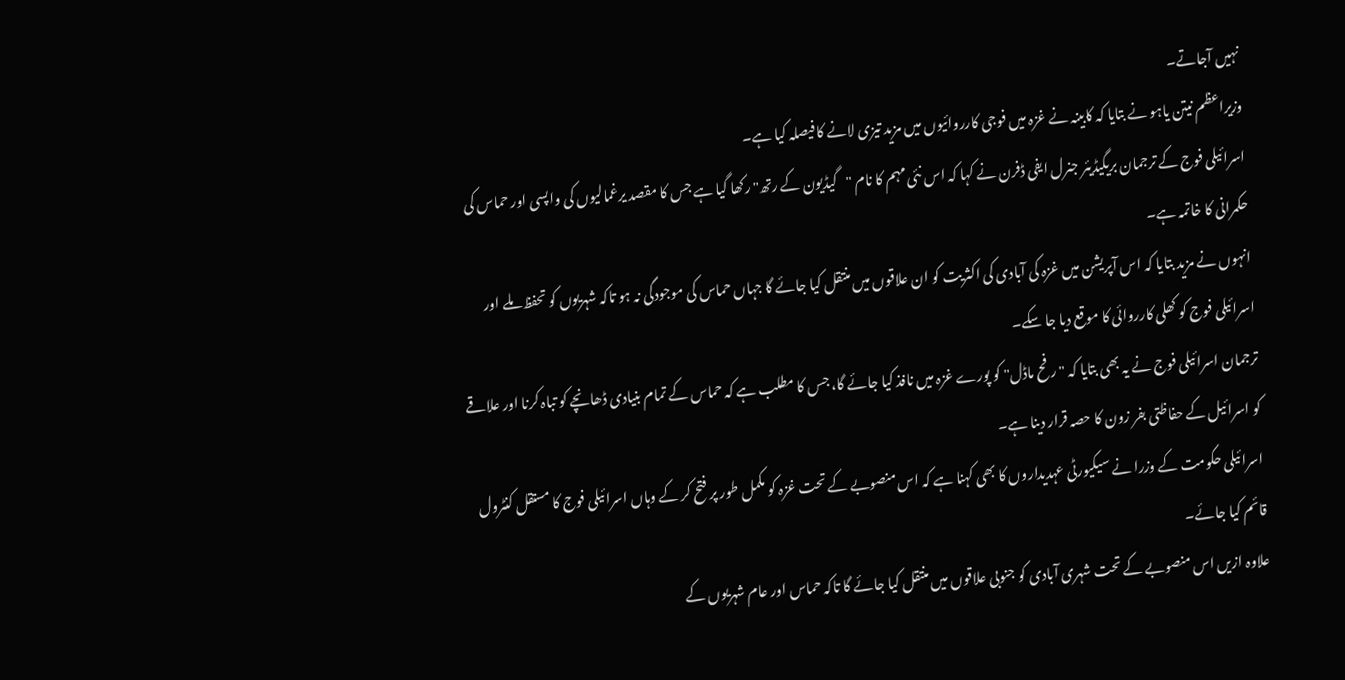نہیں آجاتے۔
وزیراعظم نیتن یاہو نے بتایا کہ کابینہ نے غزہ میں فوجی کارروائیوں میں مزید تیزی لانے کا فیصلہ کیا ہے۔
اسرائیلی فوج کے ترجمان بریگیڈیئر جنرل ایفی ڈفرن نے کہا کہ اس نئی مہم کا نام "گیڈیون کے رتھ" رکھا گیا ہے جس کا مقصد یرغمالیوں کی واپسی اور حماس کی حکمرانی کا خاتمہ ہے۔
انہوں نے مزید بتایا کہ اس آپریشن میں غزہ کی آبادی کی اکثریت کو ان علاقوں میں منتقل کیا جائے گا جہاں حماس کی موجودگی نہ ہو تاکہ شہریوں کو تحفظ ملے اور اسرائیلی فوج کو کھلی کارروائی کا موقع دیا جا سکے۔
ترجمان اسرائیلی فوج نے یہ بھی بتایا کہ "رفح ماڈل" کو پورے غزہ میں نافذ کیا جائے گا، جس کا مطلب ہے کہ حماس کے تمام بنیادی ڈھانچے کو تباہ کرنا اور علاقے کو اسرائیل کے حفاظتی بفر زون کا حصہ قرار دینا ہے۔
اسرائیلی حکومت کے وزرا نے سیکیورٹی عہدیداروں کا بھی کہنا ہے کہ اس منصوبے کے تحت غزہ کو مکمل طور پر فتح کر کے وہاں اسرائیلی فوج کا مستقل کنٹرول قائم کیا جائے۔
علاوہ ازیں اس منصوبے کے تحت شہری آبادی کو جنوبی علاقوں میں منتقل کیا جائے گا تاکہ حماس اور عام شہریوں کے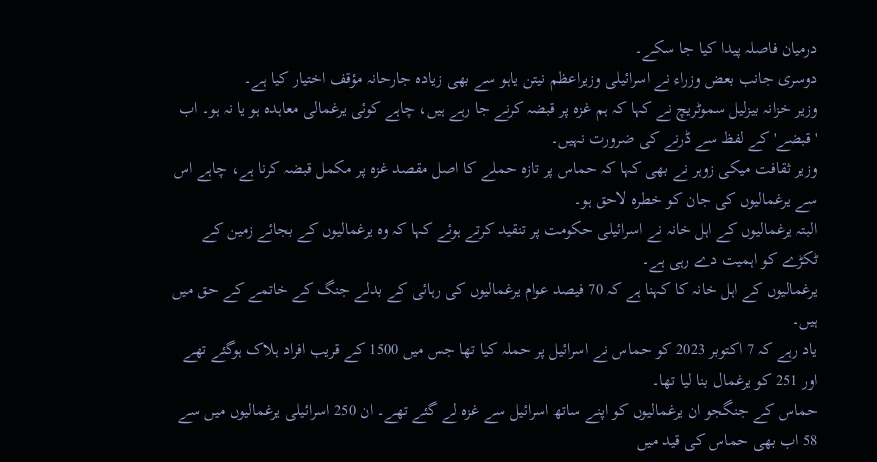درمیان فاصلہ پیدا کیا جا سکے۔
دوسری جانب بعض وزراء نے اسرائیلی وزیراعظم نیتن یاہو سے بھی زیادہ جارحانہ مؤقف اختیار کیا ہے۔
وزیر خزانہ بیزلیل سموٹریچ نے کہا کہ ہم غزہ پر قبضہ کرنے جا رہے ہیں، چاہے کوئی یرغمالی معاہدہ ہو یا نہ ہو۔ اب 'قبضے' کے لفظ سے ڈرنے کی ضرورت نہیں۔
وزیر ثقافت میکی زوہر نے بھی کہا کہ حماس پر تازہ حملے کا اصل مقصد غزہ پر مکمل قبضہ کرنا ہے، چاہے اس سے یرغمالیوں کی جان کو خطرہ لاحق ہو۔
البتہ یرغمالیوں کے اہل خانہ نے اسرائیلی حکومت پر تنقید کرتے ہوئے کہا کہ وہ یرغمالیوں کے بجائے زمین کے ٹکڑے کو اہمیت دے رہی ہے۔
یرغمالیوں کے اہل خانہ کا کہنا ہے کہ 70 فیصد عوام یرغمالیوں کی رہائی کے بدلے جنگ کے خاتمے کے حق میں ہیں۔
یاد رہے کہ 7 اکتوبر 2023 کو حماس نے اسرائیل پر حملہ کیا تھا جس میں 1500 کے قریب افراد ہلاک ہوگئے تھے اور 251 کو یرغمال بنا لیا تھا۔
حماس کے جنگجو ان یرغمالیوں کو اپنے ساتھ اسرائیل سے غزہ لے گئے تھے۔ ان 250 اسرائیلی یرغمالیوں میں سے 58 اب بھی حماس کی قید میں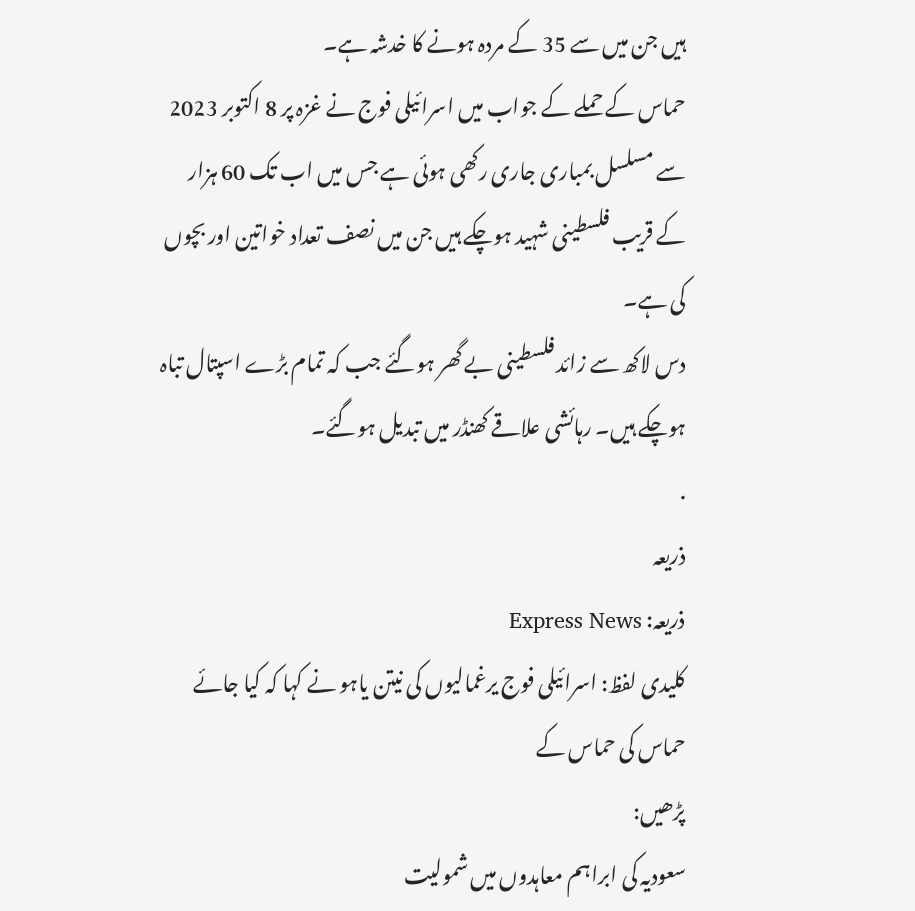ہیں جن میں سے 35 کے مردہ ہونے کا خدشہ ہے۔
حماس کے حملے کے جواب میں اسرائیلی فوج نے غزہ پر 8 اکتوبر 2023 سے مسلسل بمباری جاری رکھی ہوئی ہے جس میں اب تک 60 ہزار کے قریب فلسطینی شہید ہوچکے ہیں جن میں نصف تعداد خواتین اور بچوں کی ہے۔
دس لاکھ سے زائد فلسطینی بے گھر ہوگئے جب کہ تمام بڑے اسپتال تباہ ہوچکے ہیں۔ رہائشی علاقے کھنڈر میں تبدیل ہوگئے۔
.
ذریعہ
ذریعہ: Express News
کلیدی لفظ: اسرائیلی فوج یرغمالیوں کی نیتن یاہو نے کہا کہ کیا جائے حماس کی حماس کے
پڑھیں:
سعودیہ کی ابراہم معاہدوں میں شمولیت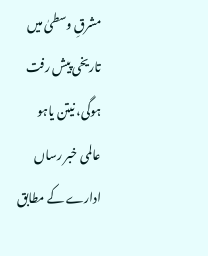مشرقِ وسطیٰ میں تاریخی پیش رفت ہوگی، نیتن یاہو
عالمی خبر رساں ادارے کے مطابق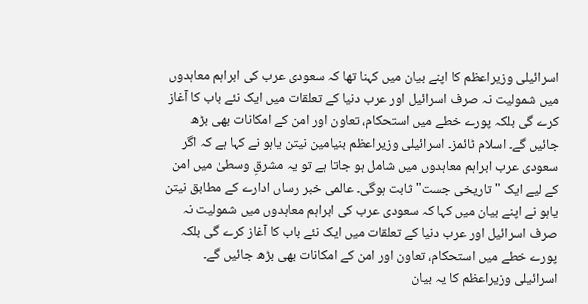اسرائیلی وزیراعظم کا اپنے بیان میں کہنا تھا کہ سعودی عرب کی ابراہم معاہدوں میں شمولیت نہ صرف اسرائیل اور عرب دنیا کے تعلقات میں ایک نئے باب کا آغاز کرے گی بلکہ پورے خطے میں استحکام، تعاون اور امن کے امکانات بھی بڑھ جائیں گے۔ اسلام ٹائمز۔ اسرائیلی وزیراعظم بنیامین نیتن یاہو نے کہا ہے کہ اگر سعودی عرب ابراہم معاہدوں میں شامل ہو جاتا ہے تو یہ مشرقِ وسطیٰ میں امن کے لیے ایک "تاریخی جست" ثابت ہوگی۔ عالمی خبر رساں ادارے کے مطابق نیتن یاہو نے اپنے بیان میں کہا کہ سعودی عرب کی ابراہم معاہدوں میں شمولیت نہ صرف اسرائیل اور عرب دنیا کے تعلقات میں ایک نئے باب کا آغاز کرے گی بلکہ پورے خطے میں استحکام، تعاون اور امن کے امکانات بھی بڑھ جائیں گے۔
اسرائیلی وزیراعظم کا یہ بیان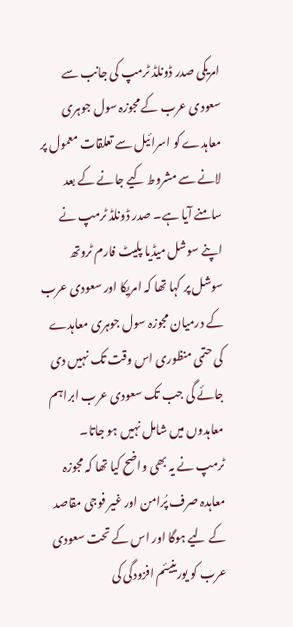امریکی صدر ڈونلڈ ٹرمپ کی جانب سے سعودی عرب کے مجوزہ سول جوہری معاہدے کو اسرائیل سے تعلقات معمول پر لانے سے مشروط کیے جانے کے بعد سامنے آیا ہے۔ صدر ڈونلڈ ٹرمپ نے اپنے سوشل میڈیا پلیٹ فارم ٹروتھ سوشل پر کہا تھا کہ امریکا اور سعودی عرب کے درمیان مجوزہ سول جوہری معاہدے کی حتمی منظوری اس وقت تک نہیں دی جائے گی جب تک سعودی عرب ابراہم معاہدوں میں شامل نہیں ہو جاتا۔
ٹرمپ نے یہ بھی واضح کیا تھا کہ مجوزہ معاہدہ صرف پُرامن اور غیر فوجی مقاصد کے لیے ہوگا اور اس کے تحت سعودی عرب کو یورینیئم افزودگی کی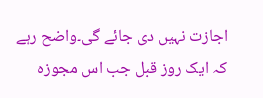اجازت نہیں دی جائے گی۔واضح رہے کہ ایک روز قبل جب اس مجوزہ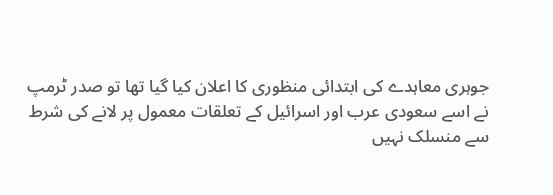جوہری معاہدے کی ابتدائی منظوری کا اعلان کیا گیا تھا تو صدر ٹرمپ نے اسے سعودی عرب اور اسرائیل کے تعلقات معمول پر لانے کی شرط سے منسلک نہیں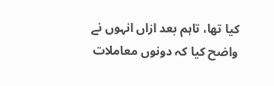کیا تھا، تاہم بعد ازاں انہوں نے واضح کیا کہ دونوں معاملات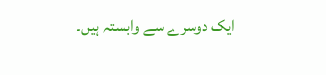ایک دوسرے سے وابستہ ہیں۔